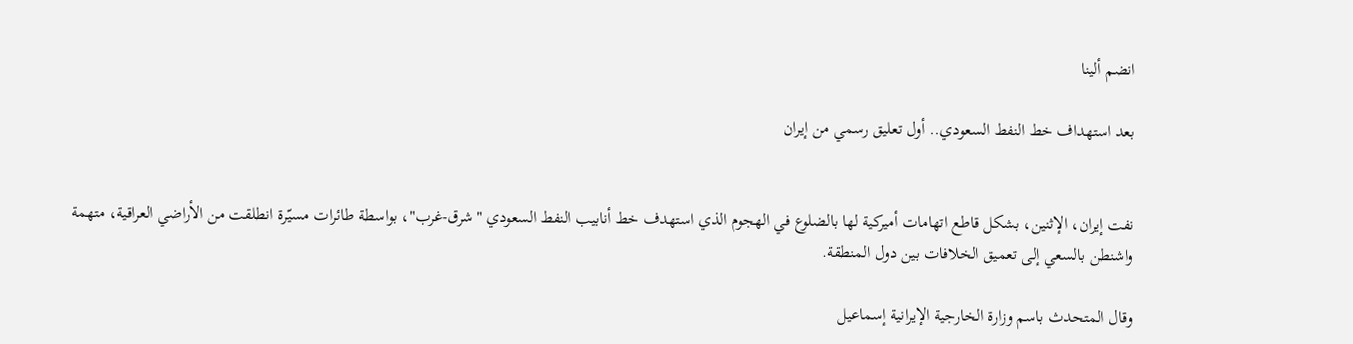انضم ألينا

بعد استهداف خط النفط السعودي.. أول تعليق رسمي من إيران


نفت إيران، الإثنين، بشكل قاطع اتهامات أميركية لها بالضلوع في الهجوم الذي استهدف خط أنابيب النفط السعودي "شرق-غرب"، بواسطة طائرات مسيّرة انطلقت من الأراضي العراقية، متهمة واشنطن بالسعي إلى تعميق الخلافات بين دول المنطقة.

وقال المتحدث باسم وزارة الخارجية الإيرانية إسماعيل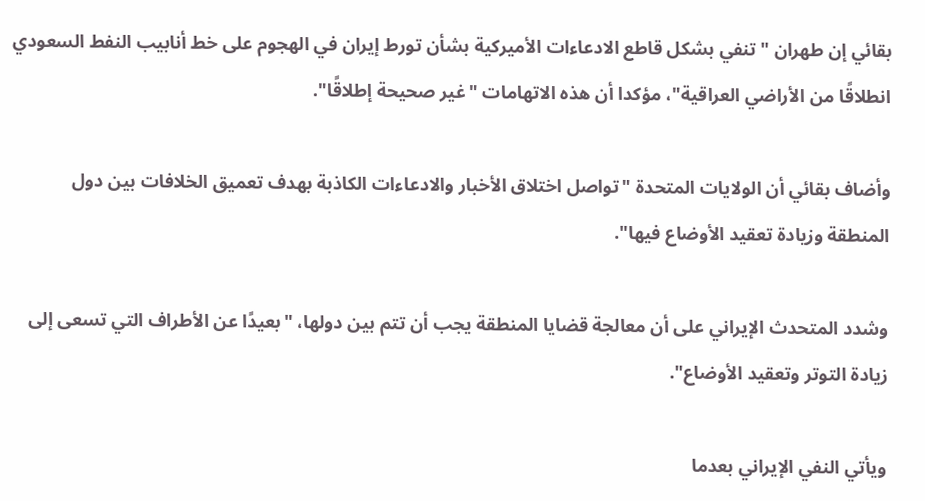بقائي إن طهران "تنفي بشكل قاطع الادعاءات الأميركية بشأن تورط إيران في الهجوم على خط أنابيب النفط السعودي انطلاقًا من الأراضي العراقية"، مؤكدا أن هذه الاتهامات "غير صحيحة إطلاقًا".

وأضاف بقائي أن الولايات المتحدة "تواصل اختلاق الأخبار والادعاءات الكاذبة بهدف تعميق الخلافات بين دول المنطقة وزيادة تعقيد الأوضاع فيها".

وشدد المتحدث الإيراني على أن معالجة قضايا المنطقة يجب أن تتم بين دولها، "بعيدًا عن الأطراف التي تسعى إلى زيادة التوتر وتعقيد الأوضاع".

ويأتي النفي الإيراني بعدما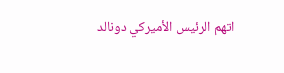اتهم الرئيس الأميركي دونالد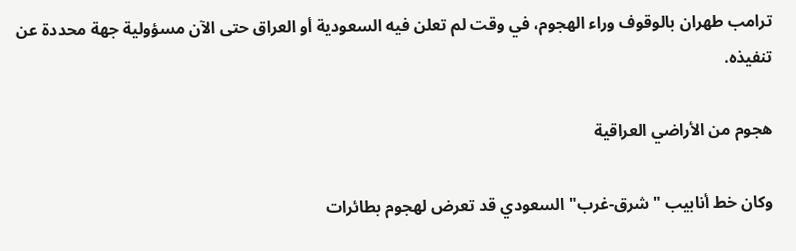ترامب طهران بالوقوف وراء الهجوم، في وقت لم تعلن فيه السعودية أو العراق حتى الآن مسؤولية جهة محددة عن تنفيذه.

هجوم من الأراضي العراقية

وكان خط أنابيب "شرق-غرب" السعودي قد تعرض لهجوم بطائرات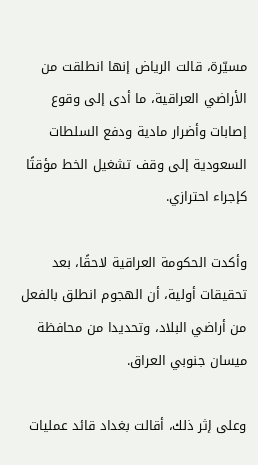مسيّرة، قالت الرياض إنها انطلقت من الأراضي العراقية، ما أدى إلى وقوع إصابات وأضرار مادية ودفع السلطات السعودية إلى وقف تشغيل الخط مؤقتًا كإجراء احترازي.

وأكدت الحكومة العراقية لاحقًا، بعد تحقيقات أولية، أن الهجوم انطلق بالفعل من أراضي البلاد، وتحديدا من محافظة ميسان جنوبي العراق.

وعلى إثر ذلك، أقالت بغداد قائد عمليات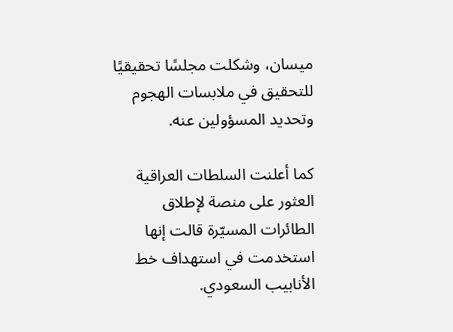ميسان، وشكلت مجلسًا تحقيقيًا للتحقيق في ملابسات الهجوم وتحديد المسؤولين عنه.

كما أعلنت السلطات العراقية العثور على منصة لإطلاق الطائرات المسيّرة قالت إنها استخدمت في استهداف خط الأنابيب السعودي.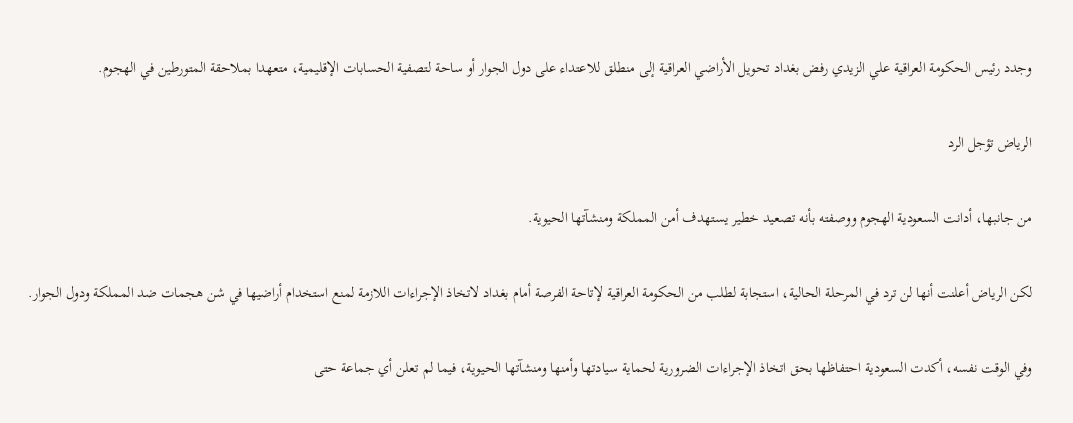وجدد رئيس الحكومة العراقية علي الزيدي رفض بغداد تحويل الأراضي العراقية إلى منطلق للاعتداء على دول الجوار أو ساحة لتصفية الحسابات الإقليمية، متعهدا بملاحقة المتورطين في الهجوم.

الرياض تؤجل الرد

من جانبها، أدانت السعودية الهجوم ووصفته بأنه تصعيد خطير يستهدف أمن المملكة ومنشآتها الحيوية.

لكن الرياض أعلنت أنها لن ترد في المرحلة الحالية، استجابة لطلب من الحكومة العراقية لإتاحة الفرصة أمام بغداد لاتخاذ الإجراءات اللازمة لمنع استخدام أراضيها في شن هجمات ضد المملكة ودول الجوار.

وفي الوقت نفسه، أكدت السعودية احتفاظها بحق اتخاذ الإجراءات الضرورية لحماية سيادتها وأمنها ومنشآتها الحيوية، فيما لم تعلن أي جماعة حتى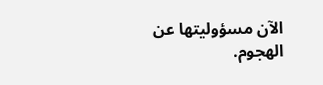الآن مسؤوليتها عن الهجوم.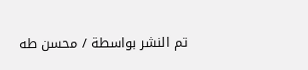تم النشر بواسطة / محسن طه